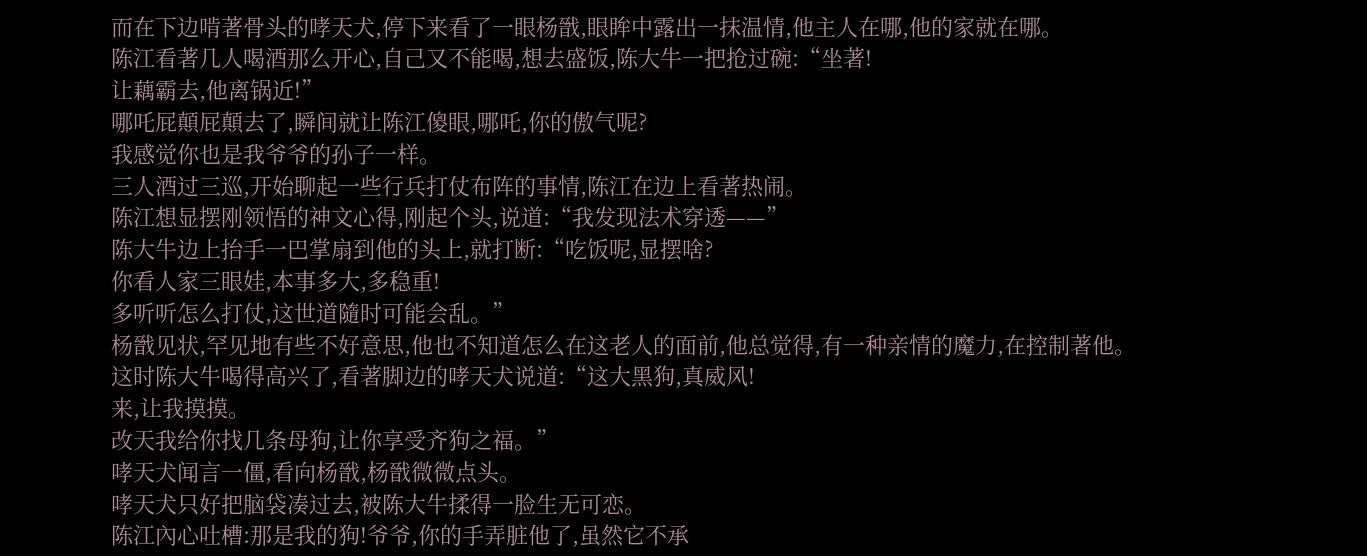而在下边啃著骨头的哮天犬,停下来看了一眼杨戩,眼眸中露出一抹温情,他主人在哪,他的家就在哪。
陈江看著几人喝酒那么开心,自己又不能喝,想去盛饭,陈大牛一把抢过碗:“坐著!
让藕霸去,他离锅近!”
哪吒屁顛屁顛去了,瞬间就让陈江傻眼,哪吒,你的傲气呢?
我感觉你也是我爷爷的孙子一样。
三人酒过三巡,开始聊起一些行兵打仗布阵的事情,陈江在边上看著热闹。
陈江想显摆刚领悟的神文心得,刚起个头,说道:“我发现法术穿透——”
陈大牛边上抬手一巴掌扇到他的头上,就打断:“吃饭呢,显摆啥?
你看人家三眼娃,本事多大,多稳重!
多听听怎么打仗,这世道隨时可能会乱。”
杨戩见状,罕见地有些不好意思,他也不知道怎么在这老人的面前,他总觉得,有一种亲情的魔力,在控制著他。
这时陈大牛喝得高兴了,看著脚边的哮天犬说道:“这大黑狗,真威风!
来,让我摸摸。
改天我给你找几条母狗,让你享受齐狗之福。”
哮天犬闻言一僵,看向杨戩,杨戩微微点头。
哮天犬只好把脑袋凑过去,被陈大牛揉得一脸生无可恋。
陈江內心吐槽:那是我的狗!爷爷,你的手弄脏他了,虽然它不承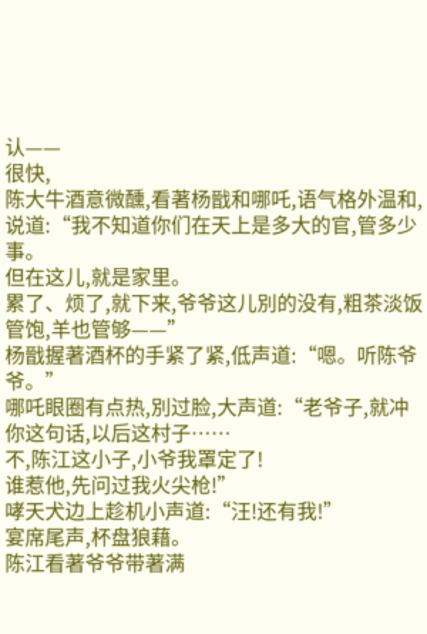认——
很快,
陈大牛酒意微醺,看著杨戩和哪吒,语气格外温和,说道:“我不知道你们在天上是多大的官,管多少事。
但在这儿,就是家里。
累了、烦了,就下来,爷爷这儿別的没有,粗茶淡饭管饱,羊也管够——”
杨戩握著酒杯的手紧了紧,低声道:“嗯。听陈爷爷。”
哪吒眼圈有点热,別过脸,大声道:“老爷子,就冲你这句话,以后这村子……
不,陈江这小子,小爷我罩定了!
谁惹他,先问过我火尖枪!”
哮天犬边上趁机小声道:“汪!还有我!”
宴席尾声,杯盘狼藉。
陈江看著爷爷带著满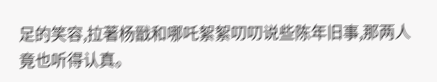足的笑容,拉著杨戩和哪吒絮絮叨叨说些陈年旧事,那两人竟也听得认真。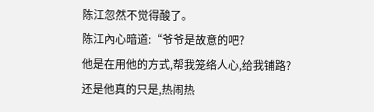陈江忽然不觉得酸了。
陈江內心暗道:“爷爷是故意的吧?
他是在用他的方式,帮我笼络人心,给我铺路?
还是他真的只是,热闹热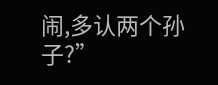闹,多认两个孙子?”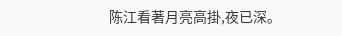陈江看著月亮高掛,夜已深。